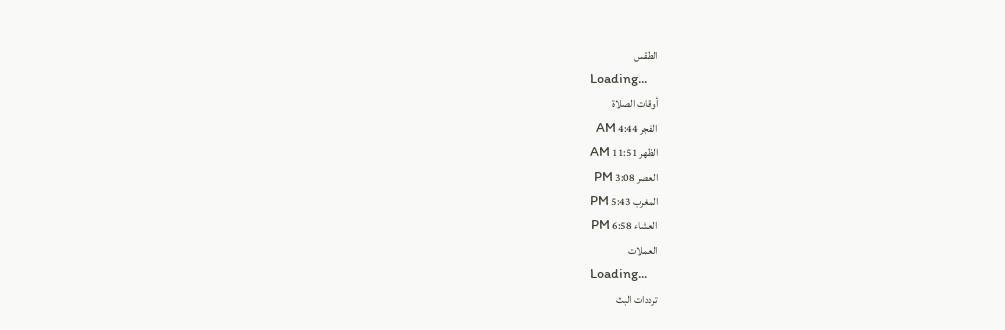الطقس
Loading...
أوقات الصلاة
الفجر 4:44 AM
الظهر 11:51 AM
العصر 3:08 PM
المغرب 5:43 PM
العشاء 6:58 PM
العملات
Loading...
ترددات البث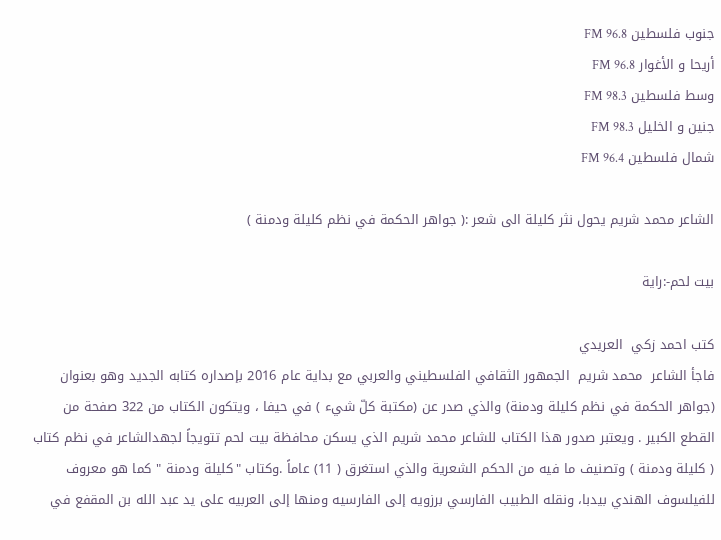جنوب فلسطين FM 96.8
أريحا و الأغوار FM 96.8
وسط فلسطين FM 98.3
جنين و الخليل FM 98.3
شمال فلسطين FM 96.4

الشاعر محمد شريم يحول نثر كليلة الى شعر :( جواهر الحكمة في نظم كليلة ودمنة )

بيت لحم-:راية

كتب احمد زكي  العريدي
فاجأ الشاعر  محمد شريم  الجمهور الثقافي الفلسطيني والعربي مع بداية عام 2016 بإصداره كتابه الجديد وهو بعنوان (جواهر الحكمة في نظم كليلة ودمنة) والذي صدر عن (مكتبة كلّ شيء ) في حيفا ، ويتكون الكتاب من 322 صفحة من القطع الكبير . ويعتبر صدور هذا الكتاب للشاعر محمد شريم الذي يسكن محافظة بيت لحم تتويجاً لجهدالشاعر في نظم كتاب ( كليلة ودمنة ) وتصنيف ما فيه من الحكم الشعرية والذي استغرق ( 11) عاماً .وكتاب "كليلة ودمنة " كما هو معروف للفيلسوف الهندي بيدبا، ونقله الطبيب الفارسي برزويه إلى الفارسيه ومنها إلى العربيه على يد عبد الله بن المقفع في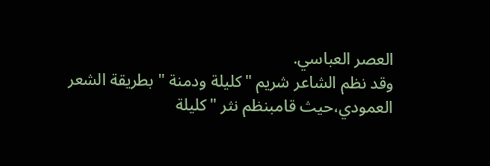العصر العباسي.
وقد نظم الشاعر شريم "كليلة ودمنة " بطريقة الشعر العمودي،حيث قامبنظم نثر "كليلة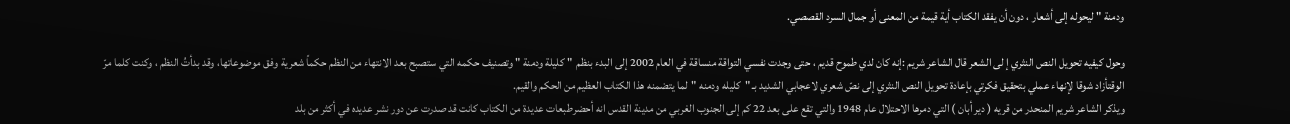ودمنة " ليحوله إلى أشعار ، دون أن يفقد الكتاب أية قيمة من المعنى أو جمال السرد القصصي.

وحول كيفيه تحويل النص النثري إ لى الشعر قال الشاعر شريم :إنه كان لدي طموح قديم ، حتى وجدت نفسي التواقة منساقة في العام 2002 إلى البدء بنظم  " كليلة ودمنة " وتصنيف حكمه التي ستصبح بعد الانتهاء من النظم حكماً شعرية وفق موضوعاتها، وقد بدأتُ النظم ، وكنت كلما مرّ الوقتأزاد شوقا لإنهاء عملي بتحقيق فكرتي بإعادة تحويل النص النثري إلى نصّ شعري لاعجابي الشديد بـ "كليله ودمنه "لما يتضمنه هذا الكتاب العظيم من الحكم والقيم.
ويذكر الشاعر شريم المنحدر من قريه ( دير أبان ) التي دمرها الاحتلال عام 1948 والتي تقع على بعد 22 كم إلى الجنوب الغربي من مدينة القدس انه أحضرطبعات عديدة من الكتاب كانت قد صدرت عن دور نشر عديده في أكثر من بلد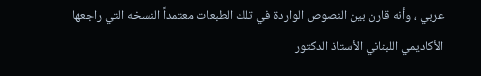عربي ، وأنه قارن بين النصوص الواردة في تلك الطبعات معتمداً النسخه التي راجعها الأكاديمي اللبناني الأستاذ الدكتور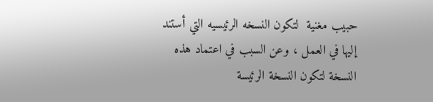حبيب مغنية  لتكون النسخه الرئيسيه التي أستند إليها في العمل ، وعن السبب في اعتماد هذه النسخة لتكون النسخة الرئيسة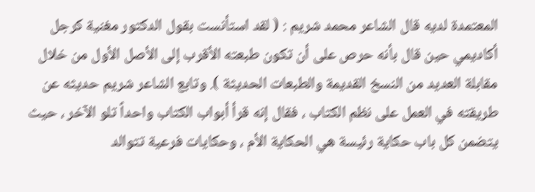المعتمدة لديه قال الشاعر محمد شريم : ( لقد استأنست بقول الدكتور مغنية كرجل أكاديمي حين قال بأنه حرص على أن تكون طبعته الأقرب إلى الأصل الأول من خلال مقابلة العديد من النسخ القديمة والطبعات الحديثة ). وتابع الشاعر شريم حديثه عن طريقته في العمل على نظم الكتاب ، فقال إنه قرأ أبواب الكتاب واحداً تلو الآخر ، حيث يتضمن كل باب حكاية رئيسة هي الحكاية الأم ، وحكايات فرعية تتوالد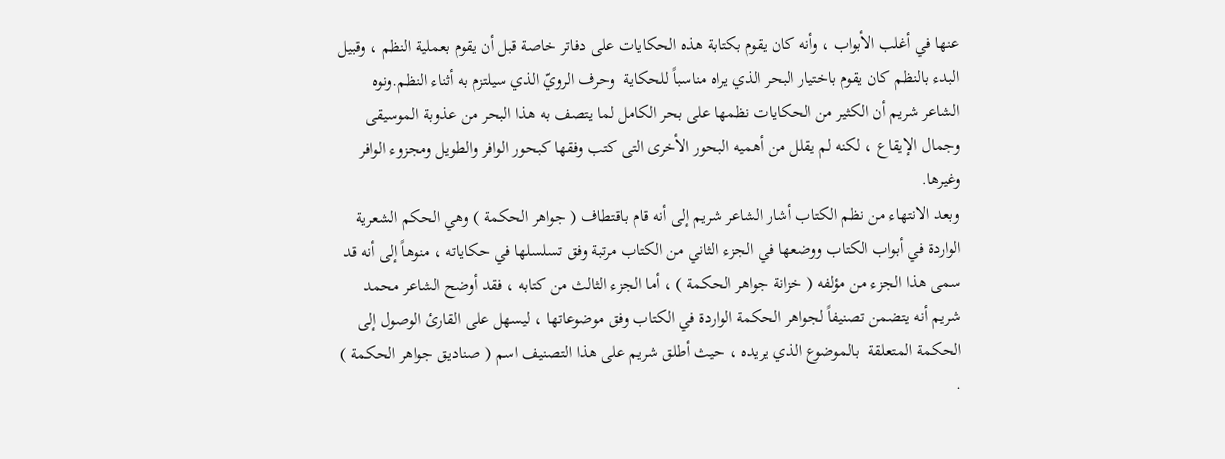عنها في أغلب الأبواب ، وأنه كان يقوم بكتابة هذه الحكايات على دفاتر خاصة قبل أن يقوم بعملية النظم ، وقبيل البدء بالنظم كان يقوم باختيار البحر الذي يراه مناسباً للحكاية  وحرف الرويّ الذي سيلتزم به أثناء النظم.ونوه الشاعر شريم أن الكثير من الحكايات نظمها على بحر الكامل لما يتصف به هذا البحر من عذوبة الموسيقى وجمال الإيقاع ، لكنه لم يقلل من أهميه البحور الأخرى التى كتب وفقها كبحور الوافر والطويل ومجزوء الوافر وغيرها.
وبعد الانتهاء من نظم الكتاب أشار الشاعر شريم إلى أنه قام باقتطاف ( جواهر الحكمة ) وهي الحكم الشعرية الواردة في أبواب الكتاب ووضعها في الجزء الثاني من الكتاب مرتبة وفق تسلسلها في حكاياته ، منوهاً إلى أنه قد سمى هذا الجزء من مؤلفه ( خزانة جواهر الحكمة ) ، أما الجزء الثالث من كتابه ، فقد أوضح الشاعر محمد شريم أنه يتضمن تصنيفاً لجواهر الحكمة الواردة في الكتاب وفق موضوعاتها ، ليسهل على القارئ الوصول إلى الحكمة المتعلقة  بالموضوع الذي يريده ، حيث أطلق شريم على هذا التصنيف اسم ( صناديق جواهر الحكمة ) .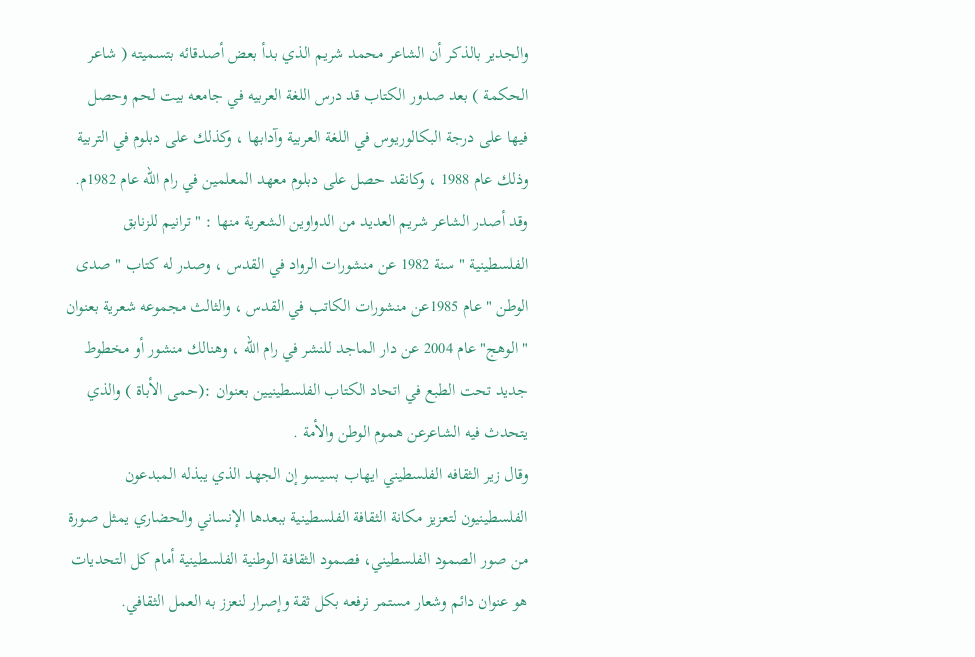والجدير بالذكر أن الشاعر محمد شريم الذي بدأ بعض أصدقائه بتسميته ( شاعر الحكمة ) بعد صدور الكتاب قد درس اللغة العربيه في جامعه بيت لحم وحصل فيها على درجة البكالوريوس في اللغة العربية وآدابها ، وكذلك على دبلوم في التربية وذلك عام 1988 ، وكانقد حصل على دبلوم معهد المعلمين في رام الله عام 1982م. وقد أصدر الشاعر شريم العديد من الدواوين الشعرية منها : " ترانيم للزنابق الفلسطينية " سنة 1982 عن منشورات الرواد في القدس ، وصدر له كتاب " صدى الوطن " عام 1985عن منشورات الكاتب في القدس ، والثالث مجموعه شعرية بعنوان " الوهج" عام 2004 عن دار الماجد للنشر في رام الله ، وهنالك منشور أو مخطوط جديد تحت الطبع في اتحاد الكتاب الفلسطينيين بعنوان :(حمى الأباة ) والذي يتحدث فيه الشاعرعن هموم الوطن والأمة .
وقال زير الثقافه الفلسطيني ايهاب بسيسو إن الجهد الذي يبذله المبدعون الفلسطينيون لتعزيز مكانة الثقافة الفلسطينية ببعدها الإنساني والحضاري يمثل صورة من صور الصمود الفلسطيني، فصمود الثقافة الوطنية الفلسطينية أمام كل التحديات هو عنوان دائم وشعار مستمر نرفعه بكل ثقة وإصرار لنعزز به العمل الثقافي.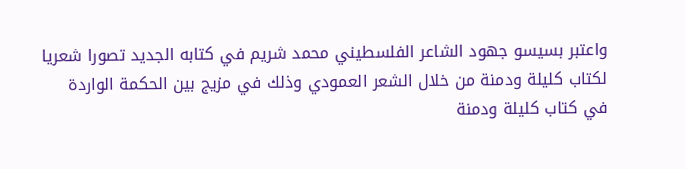واعتبر بسيسو جهود الشاعر الفلسطيني محمد شريم في كتابه الجديد تصورا شعريا لكتاب كليلة ودمنة من خلال الشعر العمودي وذلك في مزيج بين الحكمة الواردة في كتاب كليلة ودمنة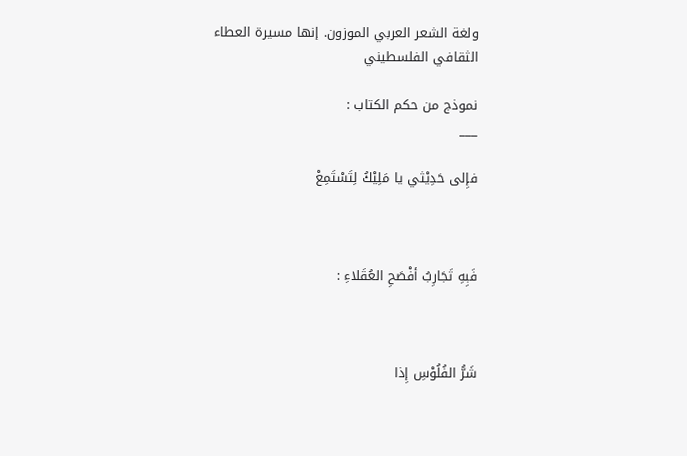ولغة الشعر العربي الموزون. إنها مسيرة العطاء الثقافي الفلسطيني

نموذج من حكم الكتاب :
___

فإِلى حَدِيْثي يا مَلِيْكُ لِتَسْتَمِعْ



فَبِهِ تَجَارِبُ أفْصَحِ العُقَلاءِ :



شَرُّ الفُلُوْسِ إِذا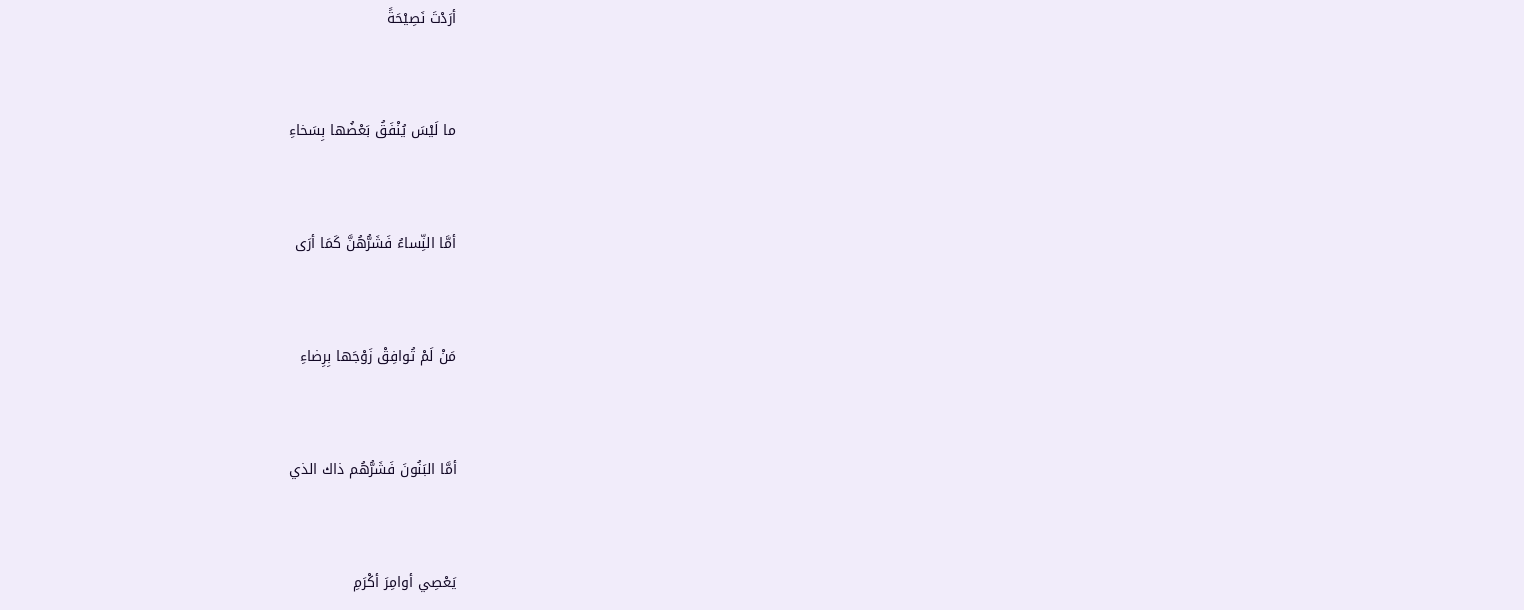أرَدْتَ نَصِيْحَةً


ما لَيْسَ يُنْفَقُ بَعْضُها بِسَخاءِ


أمَّا النِّساءُ فَشَرُّهُنَّ كَمَا أرَى


مَنْ لَمْ تُوافِقْ زَوْجَها بِرِضاءِ


أمَّا البَنُونَ فَشَرُّهُم ذاك الذي


يَعْصِي أوامِرَ أكْرَمِ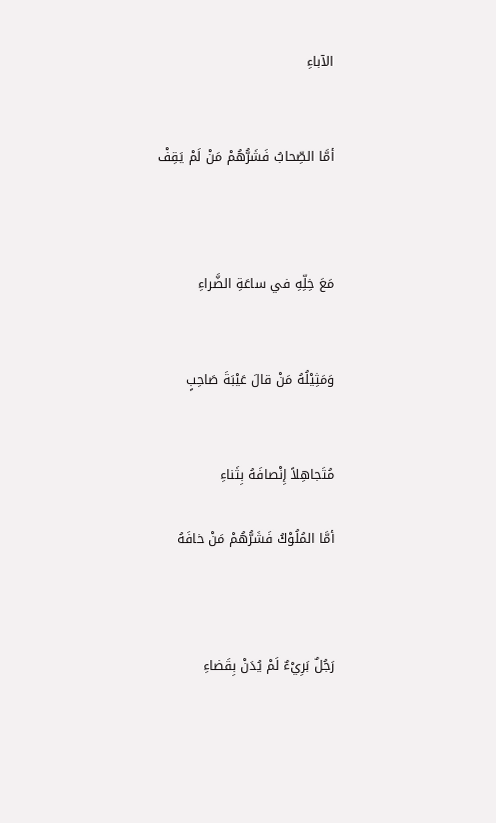الآباءِ


أمَّا الصِّحابُ فَشَرُّهُمْ مَنْ لَمْ يَقِفْ



مَعَ خِلِّهِ في ساعَةِ الضَّراءِ


وَمَثِيْلُهُ مَنْ قالَ عَيْبَةَ صَاحِبٍ


مُتَجاهِلاً إِنْصافَهُ بِثَناءِ

أمَّا المُلُوْكُ فَشَرُّهُمْ مَنْ خافَهُ



رَجُلٌ بَرِيْءٌ لَمْ يُدَنْ بِقَضاءِ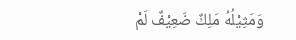وَمَثِيْلُهُ مَلِكٌ ضَعِيْفٌ لَمْ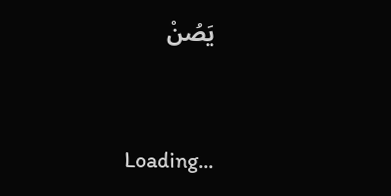يَصُنْ


Loading...